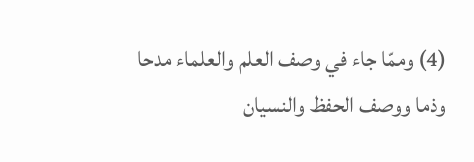(4) وممّا جاء في وصف العلم والعلماء مدحا وذما ووصف الحفظ والنسيان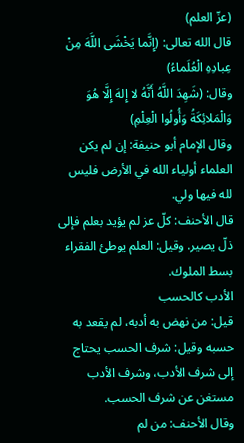(عزّ العلم)
قال الله تعالى: (إِنَّما يَخْشَى اللَّهَ مِنْ عِبادِهِ الْعُلَماءُ)
وقال: (شَهِدَ اللَّهُ أَنَّهُ لا إِلهَ إِلَّا هُوَ وَالْمَلائِكَةُ وَأُولُوا الْعِلْمِ)
وقال الإمام أبو حنيفة: إن لم يكن العلماء أولياء الله في الأرض فليس لله فيها ولي.
قال الأحنف: كلّ عز لم يؤيد بعلم فإلى ذلّ يصير. وقيل: العلم يوطئ الفقراء بسط الملوك.
الأدب كالحسب
قيل: من نهض به أدبه، لم يقعد به حسبه وقيل: شرف الحسب يحتاج إلى شرف الأدب، وشرف الأدب مستغن عن شرف الحسب.
وقال الأحنف: من لم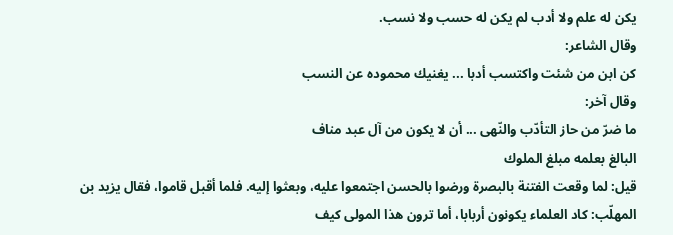يكن له علم ولا أدب لم يكن له حسب ولا نسب.
وقال الشاعر:
كن ابن من شئت واكتسب أدبا ... يغنيك محموده عن النسب
وقال آخر:
ما ضرّ من حاز التأدّب والنّهى ... أن لا يكون من آل عبد مناف
البالغ بعلمه مبلغ الملوك
قيل: لما وقعت الفتنة بالبصرة ورضوا بالحسن اجتمعوا عليه، وبعثوا إليه. فلما أقبل قاموا، فقال يزيد بن المهلّب: كاد العلماء يكونون أربابا، أما ترون هذا المولى كيف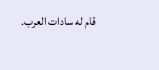قام له سادات العرب.